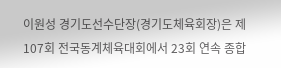이원성 경기도선수단장(경기도체육회장)은 제107회 전국동계체육대회에서 23회 연속 종합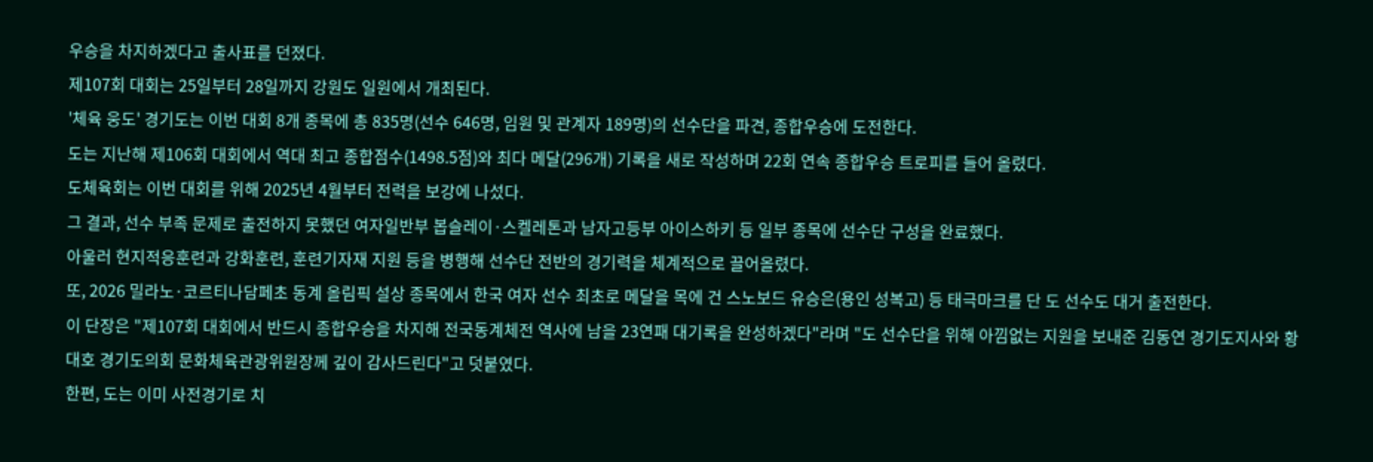우승을 차지하겠다고 출사표를 던졌다.
제107회 대회는 25일부터 28일까지 강원도 일원에서 개최된다.
'체육 웅도' 경기도는 이번 대회 8개 종목에 총 835명(선수 646명, 임원 및 관계자 189명)의 선수단을 파견, 종합우승에 도전한다.
도는 지난해 제106회 대회에서 역대 최고 종합점수(1498.5점)와 최다 메달(296개) 기록을 새로 작성하며 22회 연속 종합우승 트로피를 들어 올렸다.
도체육회는 이번 대회를 위해 2025년 4월부터 전력을 보강에 나섰다.
그 결과, 선수 부족 문제로 출전하지 못했던 여자일반부 봅슬레이·스켈레톤과 남자고등부 아이스하키 등 일부 종목에 선수단 구성을 완료했다.
아울러 현지적응훈련과 강화훈련, 훈련기자재 지원 등을 병행해 선수단 전반의 경기력을 체계적으로 끌어올렸다.
또, 2026 밀라노·코르티나담페초 동계 올림픽 설상 종목에서 한국 여자 선수 최초로 메달을 목에 건 스노보드 유승은(용인 성복고) 등 태극마크를 단 도 선수도 대거 출전한다.
이 단장은 "제107회 대회에서 반드시 종합우승을 차지해 전국동계체전 역사에 남을 23연패 대기록을 완성하겠다"라며 "도 선수단을 위해 아낌없는 지원을 보내준 김동연 경기도지사와 황대호 경기도의회 문화체육관광위원장께 깊이 감사드린다"고 덧붙였다.
한편, 도는 이미 사전경기로 치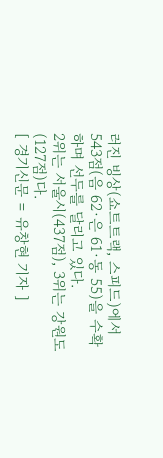러진 빙상(쇼트트랙, 스피드)에서 543점(음 62·은 61·동 55)을 수확하며 선두를 달리고 있다.
2위는 서울시(437점), 3위는 강원도(127점)다.
[ 경기신문 = 유창현 기자 ]